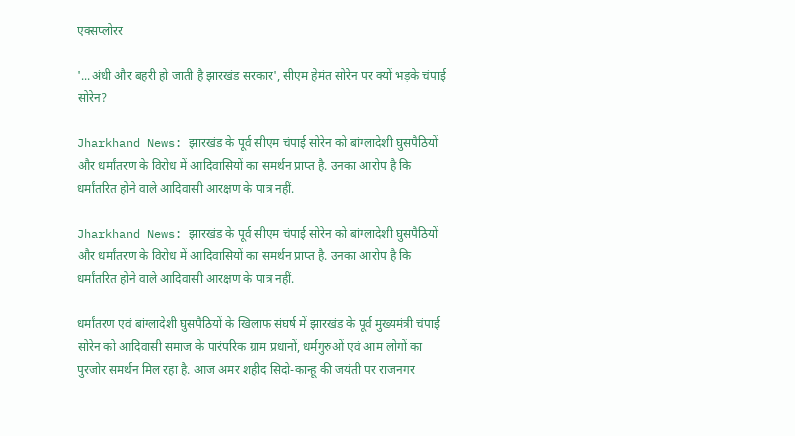एक्सप्लोरर

'...अंधी और बहरी हो जाती है झारखंड सरकार', सीएम हेमंत सोरेन पर क्यों भड़के चंपाई सोरेन?

Jharkhand News: झारखंड के पूर्व सीएम चंपाई सोरेन को बांग्लादेशी घुसपैठियों और धर्मांतरण के विरोध में आदिवासियों का समर्थन प्राप्त है. उनका आरोप है कि धर्मांतरित होने वाले आदिवासी आरक्षण के पात्र नहीं.

Jharkhand News: झारखंड के पूर्व सीएम चंपाई सोरेन को बांग्लादेशी घुसपैठियों और धर्मांतरण के विरोध में आदिवासियों का समर्थन प्राप्त है. उनका आरोप है कि धर्मांतरित होने वाले आदिवासी आरक्षण के पात्र नहीं.

धर्मांतरण एवं बांग्लादेशी घुसपैठियों के खिलाफ संघर्ष में झारखंड के पूर्व मुख्यमंत्री चंपाई सोरेन को आदिवासी समाज के पारंपरिक ग्राम प्रधानों, धर्मगुरुओं एवं आम लोगों का पुरजोर समर्थन मिल रहा है. आज अमर शहीद सिदो-कान्हू की जयंती पर राजनगर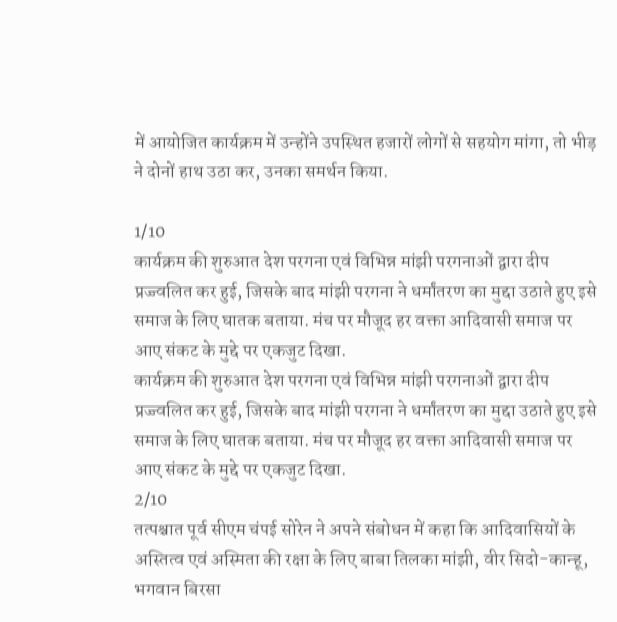में आयोजित कार्यक्रम में उन्होंने उपस्थित हजारों लोगों से सहयोग मांगा, तो भीड़ ने दोनों हाथ उठा कर, उनका समर्थन किया.

1/10
कार्यक्रम की शुरुआत देश परगना एवं विभिन्न मांझी परगनाओं द्वारा दीप प्रज्ज्वलित कर हुई, जिसके बाद मांझी परगना ने धर्मांतरण का मुद्दा उठाते हुए इसे समाज के लिए घातक बताया. मंच पर मौजूद हर वक्ता आदिवासी समाज पर आए संकट के मुद्दे पर एकजुट दिखा.
कार्यक्रम की शुरुआत देश परगना एवं विभिन्न मांझी परगनाओं द्वारा दीप प्रज्ज्वलित कर हुई, जिसके बाद मांझी परगना ने धर्मांतरण का मुद्दा उठाते हुए इसे समाज के लिए घातक बताया. मंच पर मौजूद हर वक्ता आदिवासी समाज पर आए संकट के मुद्दे पर एकजुट दिखा.
2/10
तत्पश्चात पूर्व सीएम चंपई सोरेन ने अपने संबोधन में कहा कि आदिवासियों के अस्तित्व एवं अस्मिता की रक्षा के लिए बाबा तिलका मांझी, वीर सिदो-कान्हू, भगवान बिरसा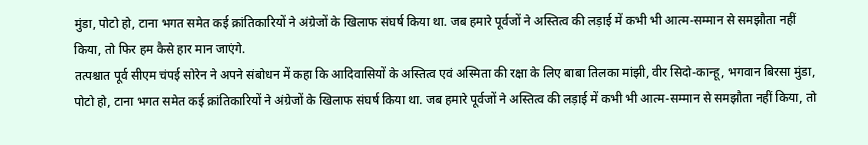मुंडा, पोटो हो, टाना भगत समेत कई क्रांतिकारियों ने अंग्रेजों के खिलाफ संघर्ष किया था. जब हमारे पूर्वजों ने अस्तित्व की लड़ाई में कभी भी आत्म-सम्मान से समझौता नहीं किया, तो फिर हम कैसे हार मान जाएंगे.
तत्पश्चात पूर्व सीएम चंपई सोरेन ने अपने संबोधन में कहा कि आदिवासियों के अस्तित्व एवं अस्मिता की रक्षा के लिए बाबा तिलका मांझी, वीर सिदो-कान्हू, भगवान बिरसा मुंडा, पोटो हो, टाना भगत समेत कई क्रांतिकारियों ने अंग्रेजों के खिलाफ संघर्ष किया था. जब हमारे पूर्वजों ने अस्तित्व की लड़ाई में कभी भी आत्म-सम्मान से समझौता नहीं किया, तो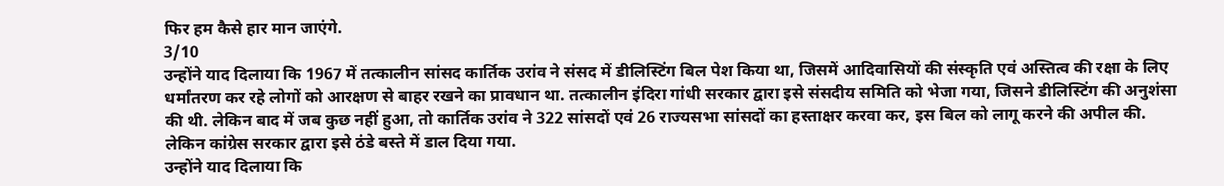फिर हम कैसे हार मान जाएंगे.
3/10
उन्होंने याद दिलाया कि 1967 में तत्कालीन सांसद कार्तिक उरांव ने संसद में डीलिस्टिंग बिल पेश किया था, जिसमें आदिवासियों की संस्कृति एवं अस्तित्व की रक्षा के लिए धर्मांतरण कर रहे लोगों को आरक्षण से बाहर रखने का प्रावधान था. तत्कालीन इंदिरा गांधी सरकार द्वारा इसे संसदीय समिति को भेजा गया, जिसने डीलिस्टिंग की अनुशंसा की थी. लेकिन बाद में जब कुछ नहीं हुआ, तो कार्तिक उरांव ने 322 सांसदों एवं 26 राज्यसभा सांसदों का हस्ताक्षर करवा कर, इस बिल को लागू करने की अपील की. लेकिन कांग्रेस सरकार द्वारा इसे ठंडे बस्ते में डाल दिया गया.
उन्होंने याद दिलाया कि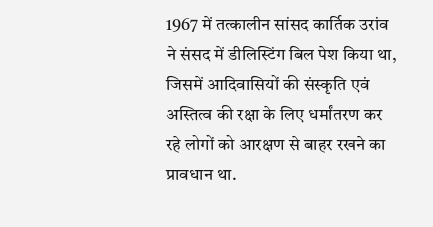1967 में तत्कालीन सांसद कार्तिक उरांव ने संसद में डीलिस्टिंग बिल पेश किया था, जिसमें आदिवासियों की संस्कृति एवं अस्तित्व की रक्षा के लिए धर्मांतरण कर रहे लोगों को आरक्षण से बाहर रखने का प्रावधान था.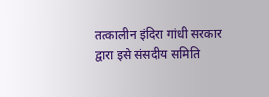तत्कालीन इंदिरा गांधी सरकार द्वारा इसे संसदीय समिति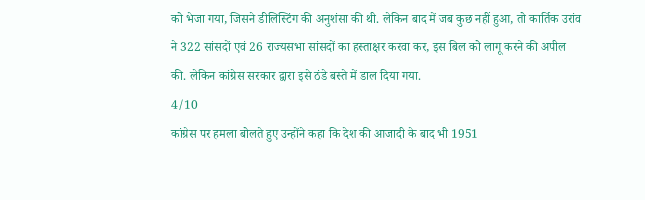को भेजा गया, जिसने डीलिस्टिंग की अनुशंसा की थी. लेकिन बाद में जब कुछ नहीं हुआ, तो कार्तिक उरांव ने 322 सांसदों एवं 26 राज्यसभा सांसदों का हस्ताक्षर करवा कर, इस बिल को लागू करने की अपील की. लेकिन कांग्रेस सरकार द्वारा इसे ठंडे बस्ते में डाल दिया गया.
4/10
कांग्रेस पर हमला बोलते हुए उन्होंने कहा कि देश की आजादी के बाद भी 1951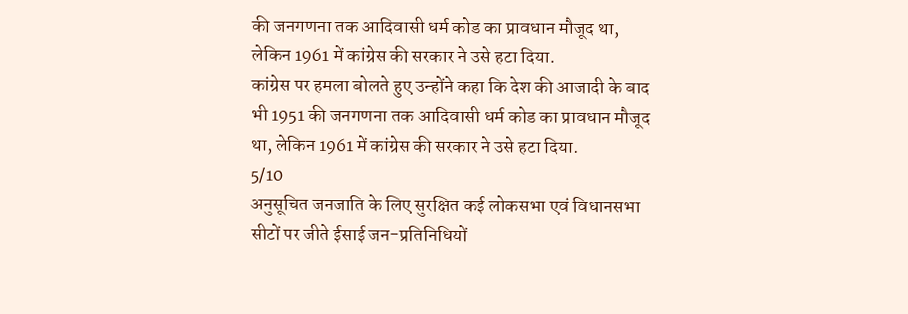की जनगणना तक आदिवासी धर्म कोड का प्रावधान मौजूद था, लेकिन 1961 में कांग्रेस की सरकार ने उसे हटा दिया.
कांग्रेस पर हमला बोलते हुए उन्होंने कहा कि देश की आजादी के बाद भी 1951 की जनगणना तक आदिवासी धर्म कोड का प्रावधान मौजूद था, लेकिन 1961 में कांग्रेस की सरकार ने उसे हटा दिया.
5/10
अनुसूचित जनजाति के लिए सुरक्षित कई लोकसभा एवं विधानसभा सीटों पर जीते ईसाई जन-प्रतिनिधियों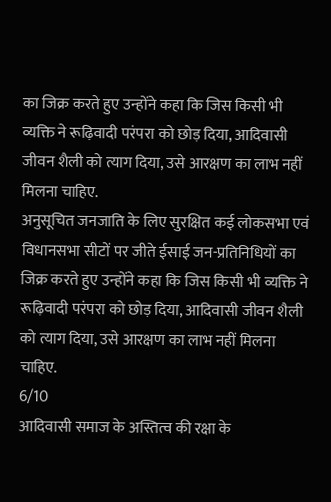का जिक्र करते हुए उन्होंने कहा कि जिस किसी भी व्यक्ति ने रूढ़िवादी परंपरा को छोड़ दिया, आदिवासी जीवन शैली को त्याग दिया, उसे आरक्षण का लाभ नहीं मिलना चाहिए.
अनुसूचित जनजाति के लिए सुरक्षित कई लोकसभा एवं विधानसभा सीटों पर जीते ईसाई जन-प्रतिनिधियों का जिक्र करते हुए उन्होंने कहा कि जिस किसी भी व्यक्ति ने रूढ़िवादी परंपरा को छोड़ दिया, आदिवासी जीवन शैली को त्याग दिया, उसे आरक्षण का लाभ नहीं मिलना चाहिए.
6/10
आदिवासी समाज के अस्तित्व की रक्षा के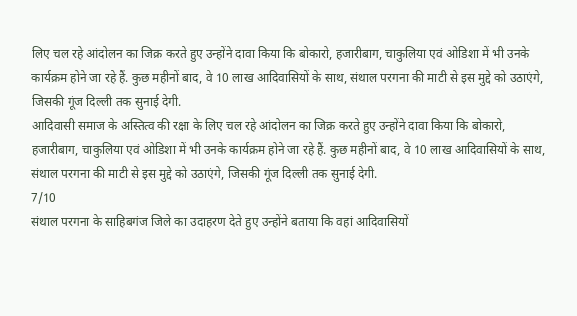लिए चल रहे आंदोलन का जिक्र करते हुए उन्होंने दावा किया कि बोकारो, हजारीबाग, चाकुलिया एवं ओडिशा में भी उनके कार्यक्रम होने जा रहे हैं. कुछ महीनों बाद, वे 10 लाख आदिवासियों के साथ, संथाल परगना की माटी से इस मुद्दे को उठाएंगे, जिसकी गूंज दिल्ली तक सुनाई देगी.
आदिवासी समाज के अस्तित्व की रक्षा के लिए चल रहे आंदोलन का जिक्र करते हुए उन्होंने दावा किया कि बोकारो, हजारीबाग, चाकुलिया एवं ओडिशा में भी उनके कार्यक्रम होने जा रहे हैं. कुछ महीनों बाद, वे 10 लाख आदिवासियों के साथ, संथाल परगना की माटी से इस मुद्दे को उठाएंगे, जिसकी गूंज दिल्ली तक सुनाई देगी.
7/10
संथाल परगना के साहिबगंज जिले का उदाहरण देते हुए उन्होंने बताया कि वहां आदिवासियों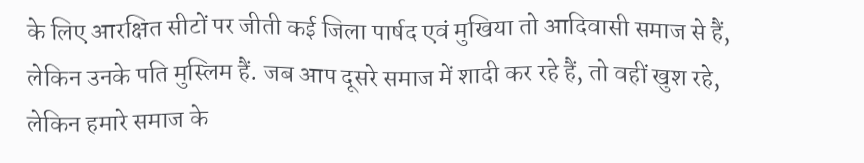के लिए आरक्षित सीटों पर जीती कई जिला पार्षद एवं मुखिया तो आदिवासी समाज से हैं, लेकिन उनके पति मुस्लिम हैं. जब आप दूसरे समाज में शादी कर रहे हैं, तो वहीं खुश रहे, लेकिन हमारे समाज के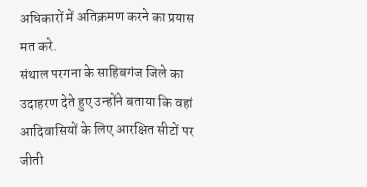अधिकारों में अतिक्रमण करने का प्रयास मत करे.
संथाल परगना के साहिबगंज जिले का उदाहरण देते हुए उन्होंने बताया कि वहां आदिवासियों के लिए आरक्षित सीटों पर जीती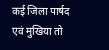कई जिला पार्षद एवं मुखिया तो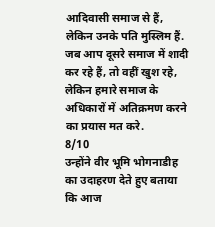आदिवासी समाज से हैं, लेकिन उनके पति मुस्लिम हैं. जब आप दूसरे समाज में शादी कर रहे हैं, तो वहीं खुश रहे, लेकिन हमारे समाज के अधिकारों में अतिक्रमण करने का प्रयास मत करे.
8/10
उन्होंने वीर भूमि भोगनाडीह का उदाहरण देते हुए बताया कि आज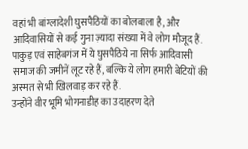वहां भी बांग्लादेशी घुसपैठियों का बोलबाला है, और आदिवासियों से कई गुना ज़्यादा संख्या में वे लोग मौजूद हैं. पाकुड़ एवं साहेबगंज में ये घुसपैठिये ना सिर्फ आदिवासी समाज की जमीनें लूट रहे हैं, बल्कि ये लोग हमारी बेटियों की अस्मत से भी खिलवाड़ कर रहे हैं.
उन्होंने वीर भूमि भोगनाडीह का उदाहरण देते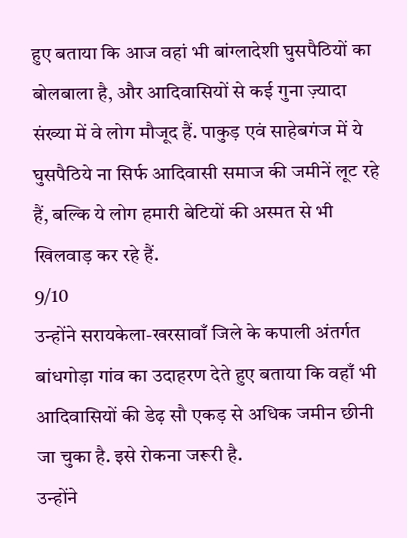हुए बताया कि आज वहां भी बांग्लादेशी घुसपैठियों का बोलबाला है, और आदिवासियों से कई गुना ज़्यादा संख्या में वे लोग मौजूद हैं. पाकुड़ एवं साहेबगंज में ये घुसपैठिये ना सिर्फ आदिवासी समाज की जमीनें लूट रहे हैं, बल्कि ये लोग हमारी बेटियों की अस्मत से भी खिलवाड़ कर रहे हैं.
9/10
उन्होंने सरायकेला-खरसावाँ जिले के कपाली अंतर्गत बांधगोड़ा गांव का उदाहरण देते हुए बताया कि वहाँ भी आदिवासियों की डेढ़ सौ एकड़ से अधिक जमीन छीनी जा चुका है. इसे रोकना जरूरी है.
उन्होंने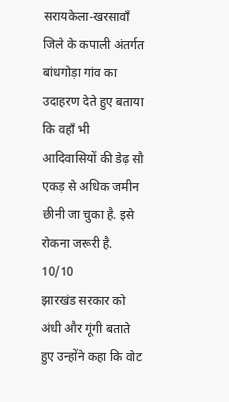सरायकेला-खरसावाँ जिले के कपाली अंतर्गत बांधगोड़ा गांव का उदाहरण देते हुए बताया कि वहाँ भी आदिवासियों की डेढ़ सौ एकड़ से अधिक जमीन छीनी जा चुका है. इसे रोकना जरूरी है.
10/10
झारखंड सरकार को अंधी और गूंगी बताते हुए उन्होंने कहा कि वोट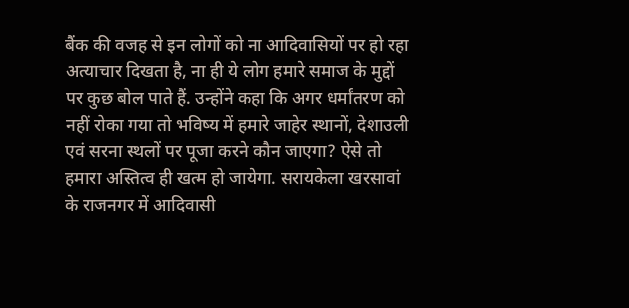बैंक की वजह से इन लोगों को ना आदिवासियों पर हो रहा अत्याचार दिखता है, ना ही ये लोग हमारे समाज के मुद्दों पर कुछ बोल पाते हैं. उन्होंने कहा कि अगर धर्मांतरण को नहीं रोका गया तो भविष्य में हमारे जाहेर स्थानों, देशाउली एवं सरना स्थलों पर पूजा करने कौन जाएगा? ऐसे तो हमारा अस्तित्व ही खत्म हो जायेगा. सरायकेला खरसावां के राजनगर में आदिवासी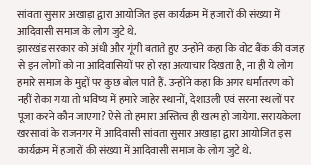सांवता सुसार अखाड़ा द्वारा आयोजित इस कार्यक्रम में हजारों की संख्या में आदिवासी समाज के लोग जुटे थे.
झारखंड सरकार को अंधी और गूंगी बताते हुए उन्होंने कहा कि वोट बैंक की वजह से इन लोगों को ना आदिवासियों पर हो रहा अत्याचार दिखता है, ना ही ये लोग हमारे समाज के मुद्दों पर कुछ बोल पाते हैं. उन्होंने कहा कि अगर धर्मांतरण को नहीं रोका गया तो भविष्य में हमारे जाहेर स्थानों, देशाउली एवं सरना स्थलों पर पूजा करने कौन जाएगा? ऐसे तो हमारा अस्तित्व ही खत्म हो जायेगा. सरायकेला खरसावां के राजनगर में आदिवासी सांवता सुसार अखाड़ा द्वारा आयोजित इस कार्यक्रम में हजारों की संख्या में आदिवासी समाज के लोग जुटे थे.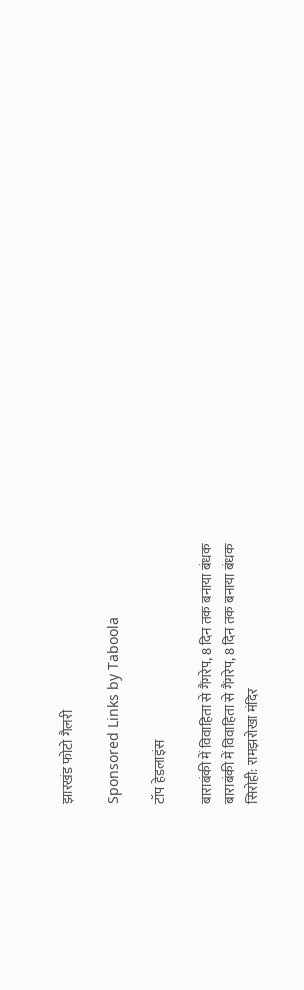झारखंड फोटो गैलरी

Sponsored Links by Taboola

टॉप हेडलाइंस

बाराबंकी में विवाहिता से गैंगरेप, 8 दिन तक बनाया बंधक
बाराबंकी में विवाहिता से गैंगरेप, 8 दिन तक बनाया बंधक
सिरोही: रामझरोखा मंदिर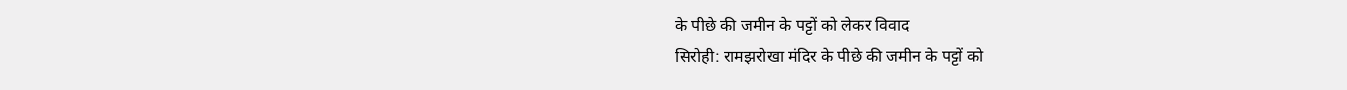के पीछे की जमीन के पट्टों को लेकर विवाद
सिरोही: रामझरोखा मंदिर के पीछे की जमीन के पट्टों को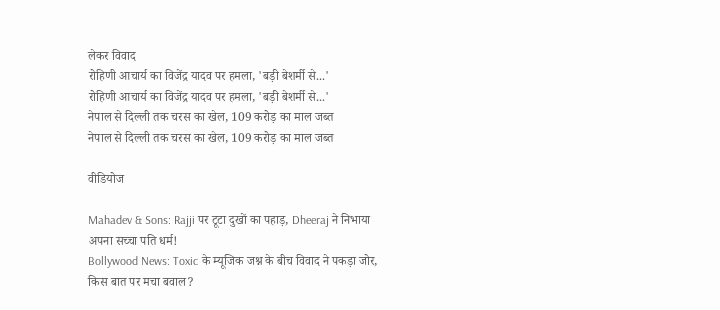लेकर विवाद
रोहिणी आचार्य का विजेंद्र यादव पर हमला, 'बड़ी बेशर्मी से...'
रोहिणी आचार्य का विजेंद्र यादव पर हमला, 'बड़ी बेशर्मी से...'
नेपाल से दिल्ली तक चरस का खेल, 109 करोड़ का माल जब्त
नेपाल से दिल्ली तक चरस का खेल, 109 करोड़ का माल जब्त

वीडियोज

Mahadev & Sons: Rajji पर टूटा दुखों का पहाड़, Dheeraj ने निभाया अपना सच्चा पति धर्म!
Bollywood News: Toxic के म्यूजिक जश्न के बीच विवाद ने पकड़ा जोर, किस बात पर मचा बवाल?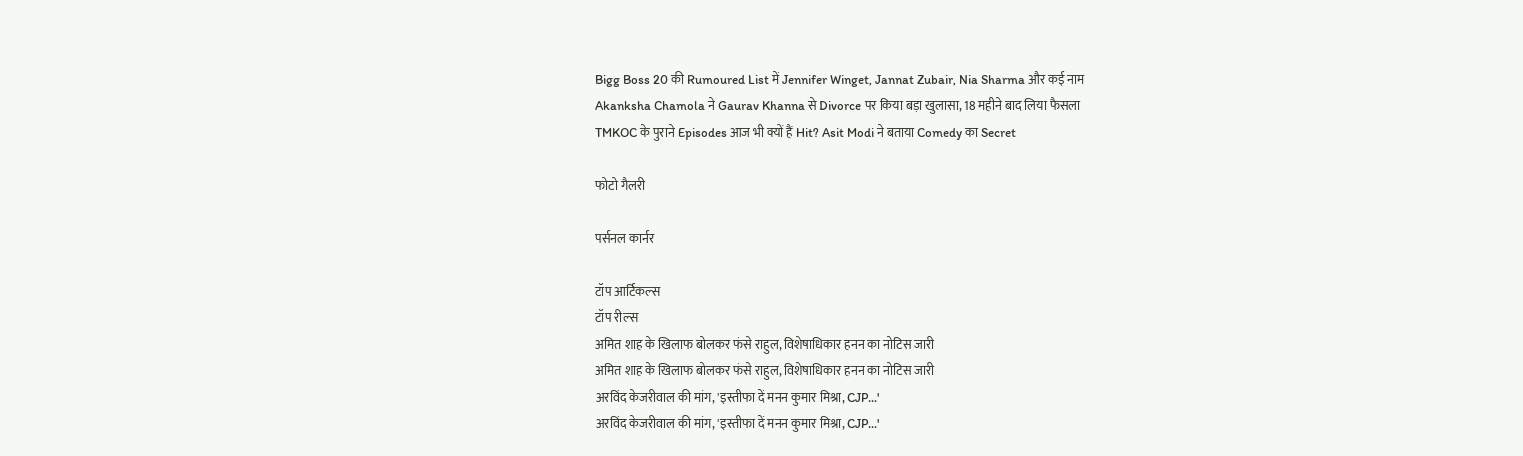Bigg Boss 20 की Rumoured List में Jennifer Winget, Jannat Zubair, Nia Sharma और कई नाम
Akanksha Chamola ने Gaurav Khanna से Divorce पर किया बड़ा खुलासा, 18 महीने बाद लिया फैसला
TMKOC के पुराने Episodes आज भी क्यों हैं Hit? Asit Modi ने बताया Comedy का Secret

फोटो गैलरी

पर्सनल कार्नर

टॉप आर्टिकल्स
टॉप रील्स
अमित शाह के खिलाफ बोलकर फंसे राहुल, विशेषाधिकार हनन का नोटिस जारी
अमित शाह के खिलाफ बोलकर फंसे राहुल, विशेषाधिकार हनन का नोटिस जारी
अरविंद केजरीवाल की मांग, 'इस्तीफा दें मनन कुमार मिश्रा, CJP...'
अरविंद केजरीवाल की मांग, 'इस्तीफा दें मनन कुमार मिश्रा, CJP...'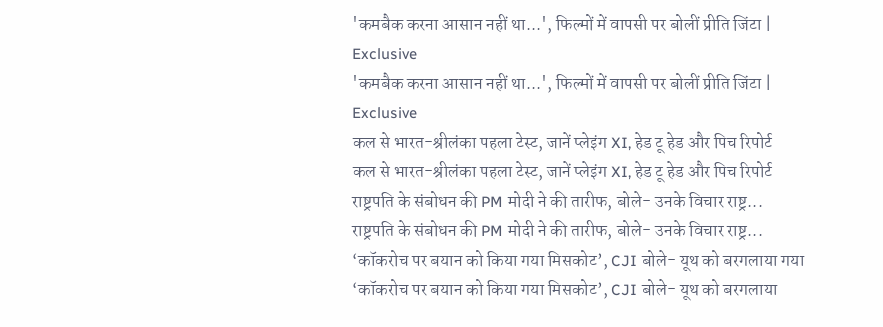'कमबैक करना आसान नहीं था...', फिल्मों में वापसी पर बोलीं प्रीति जिंटा | Exclusive
'कमबैक करना आसान नहीं था...', फिल्मों में वापसी पर बोलीं प्रीति जिंटा | Exclusive
कल से भारत-श्रीलंका पहला टेस्ट, जानें प्लेइंग XI, हेड टू हेड और पिच रिपोर्ट
कल से भारत-श्रीलंका पहला टेस्ट, जानें प्लेइंग XI, हेड टू हेड और पिच रिपोर्ट
राष्ट्रपति के संबोधन की PM मोदी ने की तारीफ, बोले- उनके विचार राष्ट्र...
राष्ट्रपति के संबोधन की PM मोदी ने की तारीफ, बोले- उनके विचार राष्ट्र...
‘कॉकरोच पर बयान को किया गया मिसकोट’, CJI बोले- यूथ को बरगलाया गया
‘कॉकरोच पर बयान को किया गया मिसकोट’, CJI बोले- यूथ को बरगलाया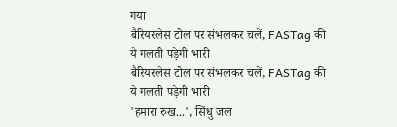गया
बैरियरलेस टोल पर संभलकर चलें, FASTag की ये गलती पड़ेगी भारी
बैरियरलेस टोल पर संभलकर चलें, FASTag की ये गलती पड़ेगी भारी
'हमारा रुख...', सिंधु जल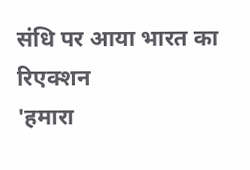संधि पर आया भारत का रिएक्शन
'हमारा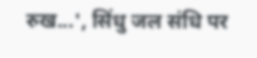रुख...', सिंधु जल संधि पर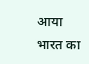आया भारत का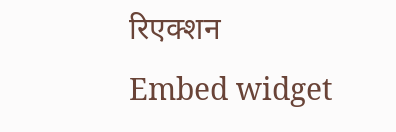रिएक्शन
Embed widget